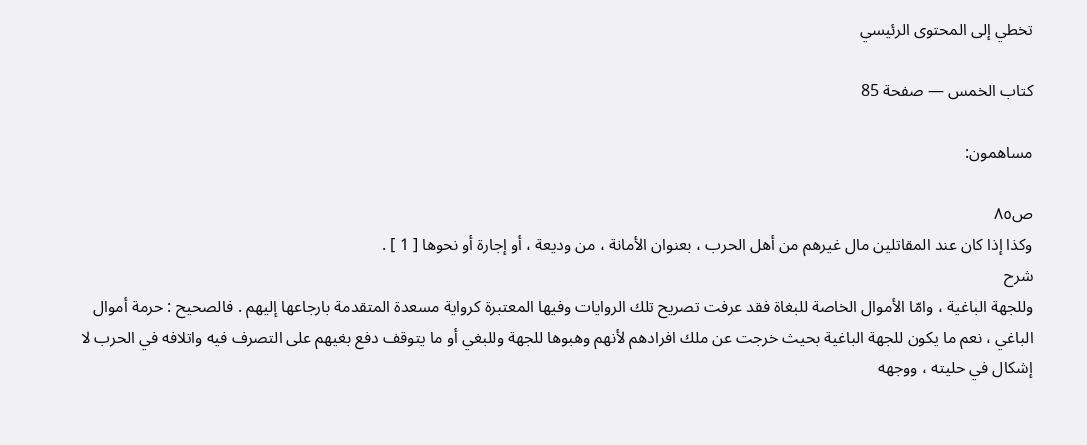تخطي إلى المحتوى الرئيسي

كتاب الخمس — صفحة 85

مساهمون:

ص٨٥
وكذا إذا كان عند المقاتلين مال غيرهم من أهل الحرب ، بعنوان الأمانة ، من وديعة ، أو إجارة أو نحوها [ 1 ] .
شرح
وللجهة الباغية ، وامّا الأموال الخاصة للبغاة فقد عرفت تصريح تلك الروايات وفيها المعتبرة كرواية مسعدة المتقدمة بارجاعها إليهم . فالصحيح : حرمة أموال الباغي ، نعم ما يكون للجهة الباغية بحيث خرجت عن ملك افرادهم لأنهم وهبوها للجهة وللبغي أو ما يتوقف دفع بغيهم على التصرف فيه واتلافه في الحرب لا إشكال في حليته ، ووجهه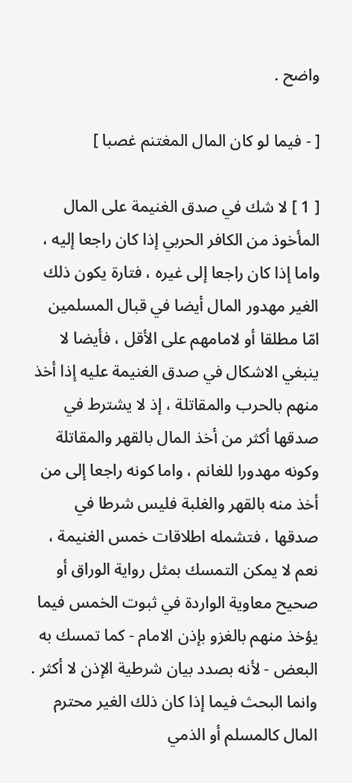واضح .

[ - فيما لو كان المال المغتنم غصبا ]

[ 1 ] لا شك في صدق الغنيمة على المال المأخوذ من الكافر الحربي إذا كان راجعا إليه ، واما إذا كان راجعا إلى غيره ، فتارة يكون ذلك الغير مهدور المال أيضا في قبال المسلمين امّا مطلقا أو لامامهم على الأقل ، فأيضا لا ينبغي الاشكال في صدق الغنيمة عليه إذا أخذ منهم بالحرب والمقاتلة ، إذ لا يشترط في صدقها أكثر من أخذ المال بالقهر والمقاتلة وكونه مهدورا للغانم ، واما كونه راجعا إلى من أخذ منه بالقهر والغلبة فليس شرطا في صدقها ، فتشمله اطلاقات خمس الغنيمة ، نعم لا يمكن التمسك بمثل رواية الوراق أو صحيح معاوية الواردة في ثبوت الخمس فيما يؤخذ منهم بالغزو بإذن الامام - كما تمسك به البعض - لأنه بصدد بيان شرطية الإذن لا أكثر . وانما البحث فيما إذا كان ذلك الغير محترم المال كالمسلم أو الذمي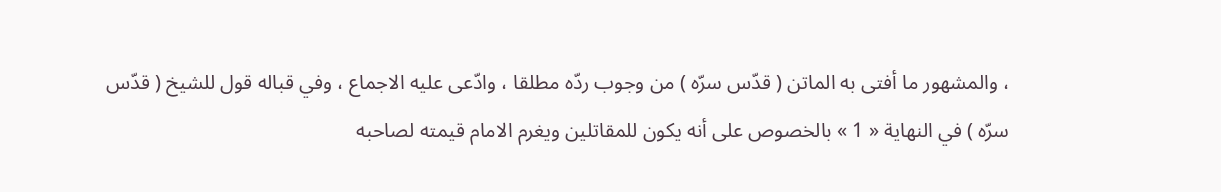، والمشهور ما أفتى به الماتن ( قدّس سرّه ) من وجوب ردّه مطلقا ، وادّعى عليه الاجماع ، وفي قباله قول للشيخ ( قدّس سرّه ) في النهاية « 1 » بالخصوص على أنه يكون للمقاتلين ويغرم الامام قيمته لصاحبه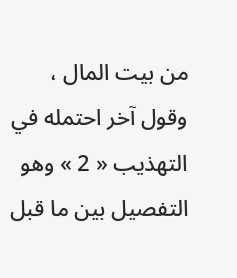من بيت المال ، وقول آخر احتمله في التهذيب « 2 » وهو التفصيل بين ما قبل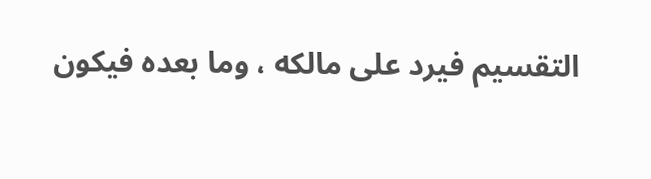التقسيم فيرد على مالكه ، وما بعده فيكون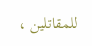للمقاتلين ،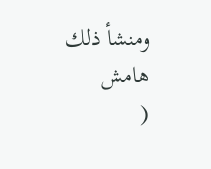ومنشأ ذلك
هامش
(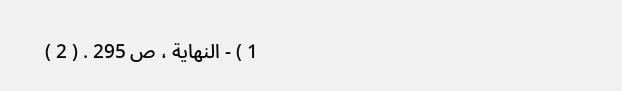1 ) - النهاية ، ص 295 . ( 2 )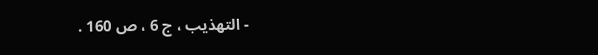- التهذيب ، ج 6 ، ص 160 .